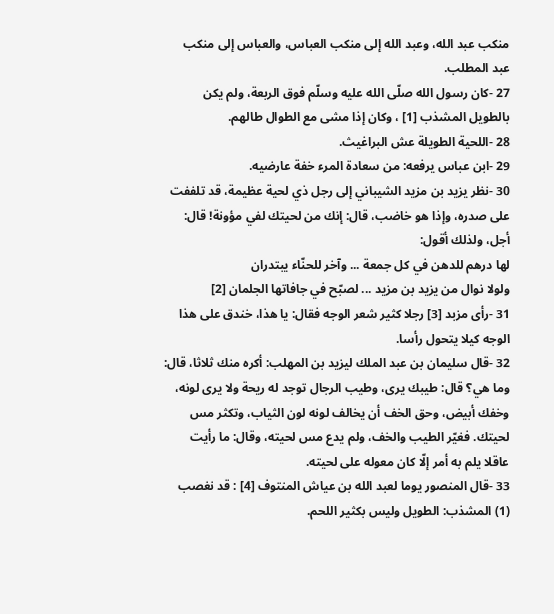منكب عبد الله، وعبد الله إلى منكب العباس، والعباس إلى منكب عبد المطلب.
27 -كان رسول الله صلّى الله عليه وسلّم فوق الربعة، ولم يكن بالطويل المشذب [1] ، وكان إذا مشى مع الطوال طالهم.
28 -اللحية الطويلة عش البراغيث.
29 -ابن عباس يرفعه: من سعادة المرء خفة عارضيه.
30 -نظر يزيد بن مزيد الشيباني إلى رجل ذي لحية عظيمة، قد تلففت على صدره، وإذا هو خاضب، قال: إنك من لحيتك لفي مؤونة! قال: أجل، ولذلك أقول:
لها درهم للدهن في كل جمعة ... وآخر للحنّاء يبتدران
ولولا نوال من يزيد بن مزيد ... لصبّح في جافاتها الجلمان [2]
31 -رأى مزبد [3] رجلا كثير شعر الوجه فقال: يا هذا، خندق على هذا الوجه كيلا يتحول رأسا.
32 -قال سليمان بن عبد الملك ليزيد بن المهلب: أكره منك ثلاثا، قال: وما هي؟ قال: طيبك يرى، وطيب الرجال توجد له ريحة ولا يرى لونه، وخفك أبيض، وحق الخف أن يخالف لونه لون الثياب، وتكثر مس لحيتك. فغيّر الطيب والخف، ولم يدع مس لحيته، وقال: ما رأيت عاقلا يلم به أمر إلّا كان معوله على لحيته.
33 -قال المنصور يوما لعبد الله بن عياش المنتوف [4] : قد نغصب
(1) المشذب: الطويل وليس بكثير اللحم.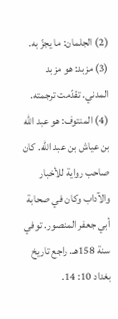(2) الجلمان: ما يجزّ به.
(3) مزبد: هو مزبد المدني. تقدّمت ترجمته.
(4) المنتوف: هو عبد الله بن عياش بن عبد الله. كان صاحب رواية للأخبار والآداب وكان في صحابة أبي جعفر المنصور. توفي سنة 158هـ. راجع تاريخ بغداد 10: 14.